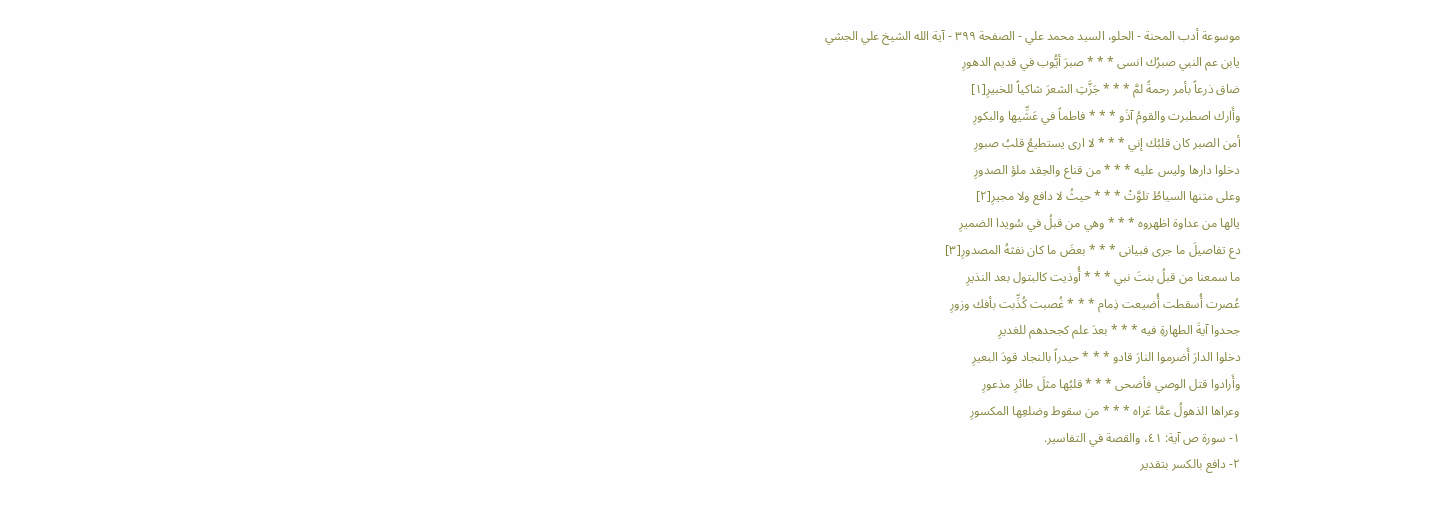موسوعة أدب المحنة - الحلو، السيد محمد علي - الصفحة ٣٩٩ - آية الله الشيخ علي الجشي
يابن عم النبي صبرُك انسى * * * صبرَ أيُّوب في قديم الدهورِ
ضاق ذرعاً بأمر رحمةً لمَّ * * * جَزَّتِ الشعرَ شاكياً للخبيرِ[١]
وأَارك اصطبرت والقومُ آذَو * * * فاطماً في عَشِّيها والبكورِ
أمن الصبر كان قلبُك إني * * * لا ارى يستطيعُ قلبُ صبورِ
دخلوا دارها وليس عليه * * * من قناع والحِقد ملؤ الصدورِ
وعلى متنها السياطُ تلوَّتْ * * * حيثُ لا دافع ولا مجيرِ[٢]
يالها من عداوة اظهروه * * * وهي من قبلُ في سُويدا الضميرِ
دع تفاصيلَ ما جرى فبيانى * * * بعضَ ما كان نفثهُ المصدورِ[٣]
ما سمعنا من قبلُ بنتَ نبي * * * أُوذيت كالبتول بعد النذيرِ
عُصرت أُسقطت أُضيعت ذِمام * * * غُصبت كُذِّبت بأفك وزورِ
جحدوا آيةَ الطهارةِ فيه * * * بعدَ علم كجحدهم للغديرِ
دخلوا الدارَ أَضرموا النارَ قادو * * * حيدراً بالنجاد قودَ البعيرِ
وأَرادوا قتل الوصي فأضحى * * * قلبُها مثلَ طائرِ مذعورِ
وعراها الذهولُ عمَّا عَراه * * * من سقوط وضلعِها المكسورِ
١- سورة ص آية: ٤١، والقصة في التفاسير.
٢- دافع بالكسر بتقدير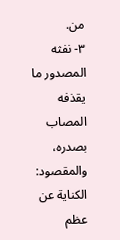من.
٣- نفثه المصدور ما يقذفه المصاب بصدره، والمقصود: الكناية عن عظم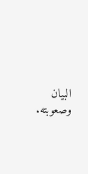البيان وصعوبته.